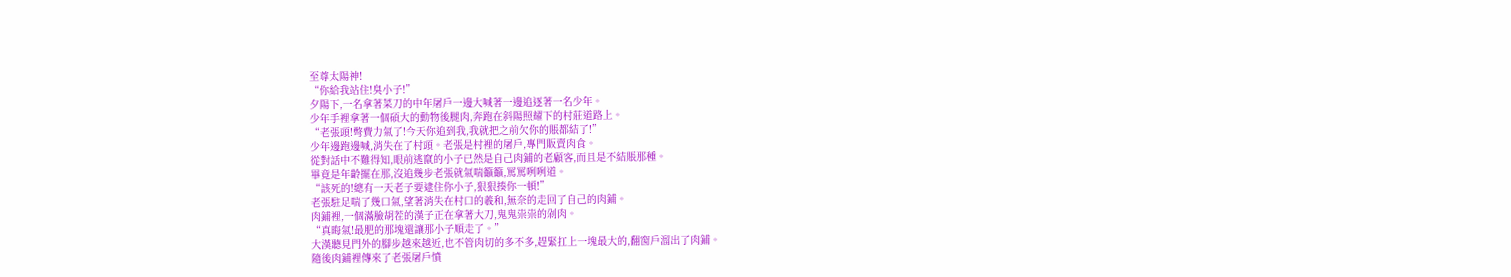至尊太陽神!
“你給我站住!臭小子!”
夕陽下,一名拿著菜刀的中年屠戶一邊大喊著一邊追逐著一名少年。
少年手裡拿著一個碩大的動物後腿肉,奔跑在斜陽照耀下的村莊道路上。
“老張頭!彆費力氣了!今天你追到我,我就把之前欠你的賬都結了!”
少年邊跑邊喊,消失在了村頭。老張是村裡的屠戶,專門販賣肉食。
從對話中不難得知,眼前逃竄的小子已然是自己肉鋪的老顧客,而且是不結賬那種。
畢竟是年齡擺在那,沒追幾步老張就氣喘籲籲,罵罵咧咧道。
“該死的!總有一天老子要逮住你小子,狠狠揍你一頓!”
老張駐足喘了幾口氣,望著消失在村口的羲和,無奈的走回了自己的肉鋪。
肉鋪裡,一個滿臉胡茬的漢子正在拿著大刀,鬼鬼祟祟的剁肉。
“真晦氣!最肥的那塊還讓那小子順走了。”
大漢聽見門外的腳步越來越近,也不管肉切的多不多,趕緊扛上一塊最大的,翻窗戶溜出了肉鋪。
隨後肉鋪裡傳來了老張屠戶憤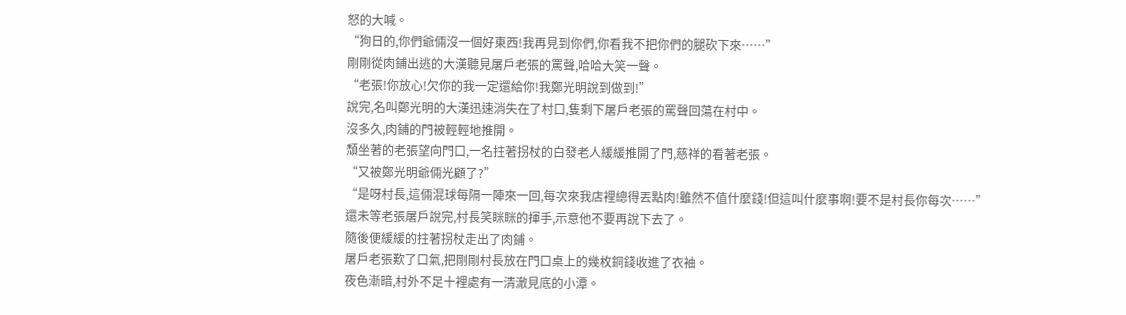怒的大喊。
“狗日的,你們爺倆沒一個好東西!我再見到你們,你看我不把你們的腿砍下來……”
剛剛從肉鋪出逃的大漢聽見屠戶老張的罵聲,哈哈大笑一聲。
“老張!你放心!欠你的我一定還給你!我鄭光明說到做到!”
說完,名叫鄭光明的大漢迅速消失在了村口,隻剩下屠戶老張的罵聲回蕩在村中。
沒多久,肉鋪的門被輕輕地推開。
頹坐著的老張望向門口,一名拄著拐杖的白發老人緩緩推開了門,慈祥的看著老張。
“又被鄭光明爺倆光顧了?”
“是呀村長,這倆混球每隔一陣來一回,每次來我店裡總得丟點肉!雖然不值什麼錢!但這叫什麼事啊!要不是村長你每次……”
還未等老張屠戶說完,村長笑眯眯的揮手,示意他不要再說下去了。
隨後便緩緩的拄著拐杖走出了肉鋪。
屠戶老張歎了口氣,把剛剛村長放在門口桌上的幾枚銅錢收進了衣袖。
夜色漸暗,村外不足十裡處有一清澈見底的小潭。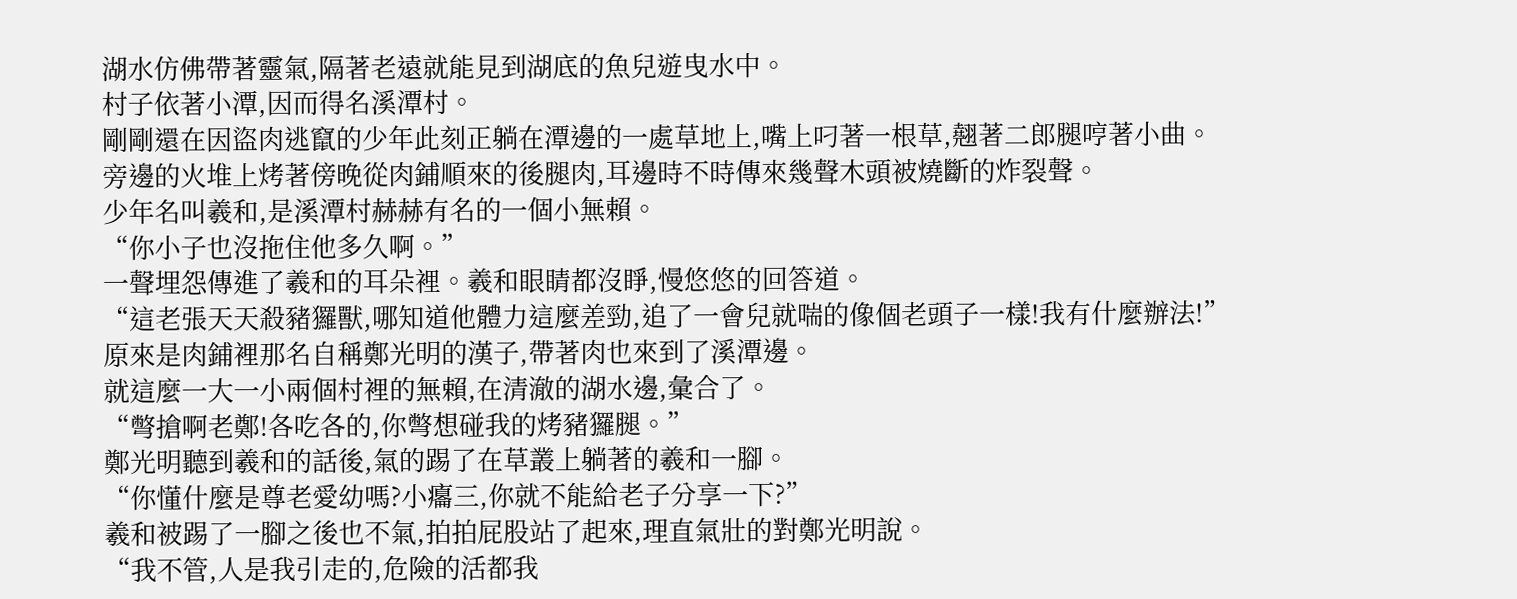湖水仿佛帶著靈氣,隔著老遠就能見到湖底的魚兒遊曳水中。
村子依著小潭,因而得名溪潭村。
剛剛還在因盜肉逃竄的少年此刻正躺在潭邊的一處草地上,嘴上叼著一根草,翹著二郎腿哼著小曲。
旁邊的火堆上烤著傍晚從肉鋪順來的後腿肉,耳邊時不時傳來幾聲木頭被燒斷的炸裂聲。
少年名叫羲和,是溪潭村赫赫有名的一個小無賴。
“你小子也沒拖住他多久啊。”
一聲埋怨傳進了羲和的耳朵裡。羲和眼睛都沒睜,慢悠悠的回答道。
“這老張天天殺豬玀獸,哪知道他體力這麼差勁,追了一會兒就喘的像個老頭子一樣!我有什麼辦法!”
原來是肉鋪裡那名自稱鄭光明的漢子,帶著肉也來到了溪潭邊。
就這麼一大一小兩個村裡的無賴,在清澈的湖水邊,彙合了。
“彆搶啊老鄭!各吃各的,你彆想碰我的烤豬玀腿。”
鄭光明聽到羲和的話後,氣的踢了在草叢上躺著的羲和一腳。
“你懂什麼是尊老愛幼嗎?小癟三,你就不能給老子分享一下?”
羲和被踢了一腳之後也不氣,拍拍屁股站了起來,理直氣壯的對鄭光明說。
“我不管,人是我引走的,危險的活都我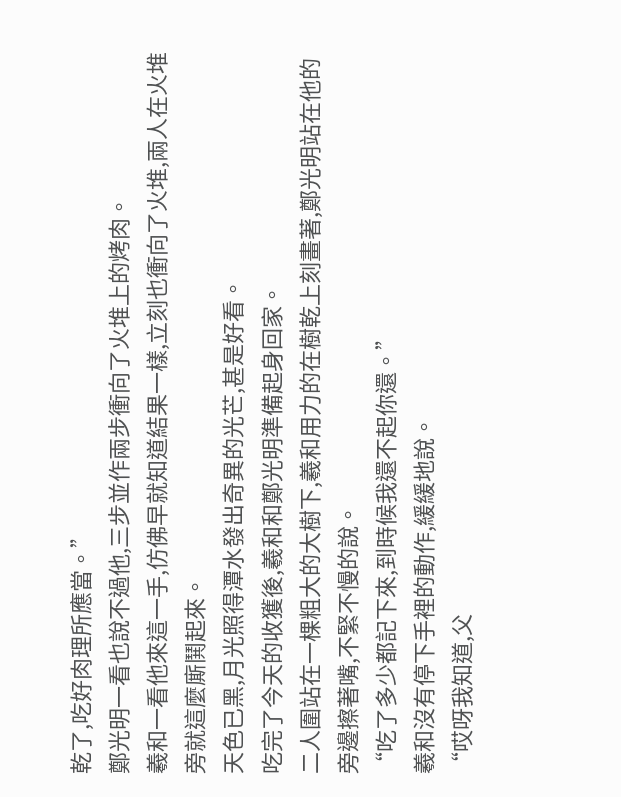乾了,吃好肉理所應當。”
鄭光明一看也說不過他,三步並作兩步衝向了火堆上的烤肉。
羲和一看他來這一手,仿佛早就知道結果一樣,立刻也衝向了火堆,兩人在火堆旁就這麼廝鬨起來。
天色已黑,月光照得潭水發出奇異的光芒,甚是好看。
吃完了今天的收獲後,羲和和鄭光明準備起身回家。
二人圍站在一棵粗大的大樹下,羲和用力的在樹乾上刻畫著,鄭光明站在他的旁邊擦著嘴,不緊不慢的說。
“吃了多少都記下來,到時候我還不起你還。”
羲和沒有停下手裡的動作,緩緩地說。
“哎呀我知道,父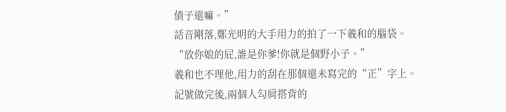債子還嘛。”
話音剛落,鄭光明的大手用力的拍了一下羲和的腦袋。
“放你娘的屁,誰是你爹!你就是個野小子。”
羲和也不理他,用力的刮在那個還未寫完的“正”字上。
記號做完後,兩個人勾肩搭背的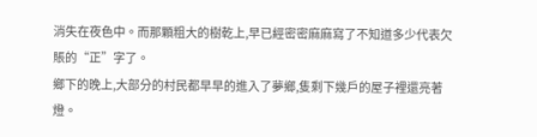消失在夜色中。而那顆粗大的樹乾上,早已經密密麻麻寫了不知道多少代表欠賬的“正”字了。
鄉下的晚上,大部分的村民都早早的進入了夢鄉,隻剩下幾戶的屋子裡還亮著燈。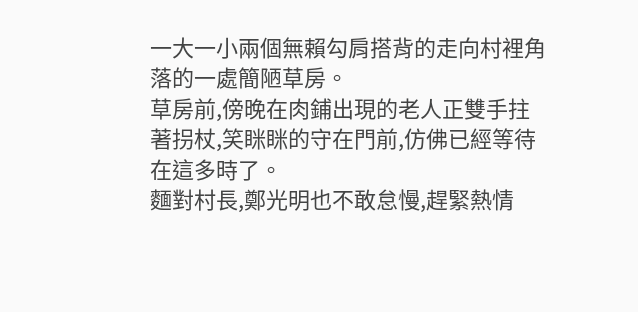一大一小兩個無賴勾肩搭背的走向村裡角落的一處簡陋草房。
草房前,傍晚在肉鋪出現的老人正雙手拄著拐杖,笑眯眯的守在門前,仿佛已經等待在這多時了。
麵對村長,鄭光明也不敢怠慢,趕緊熱情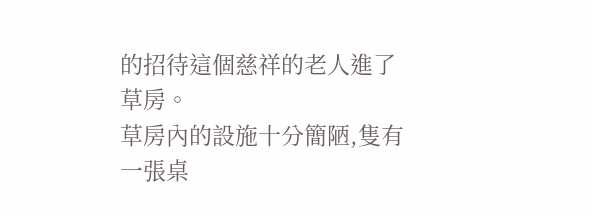的招待這個慈祥的老人進了草房。
草房內的設施十分簡陋,隻有一張桌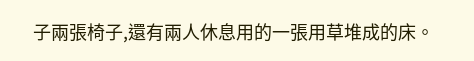子兩張椅子,還有兩人休息用的一張用草堆成的床。